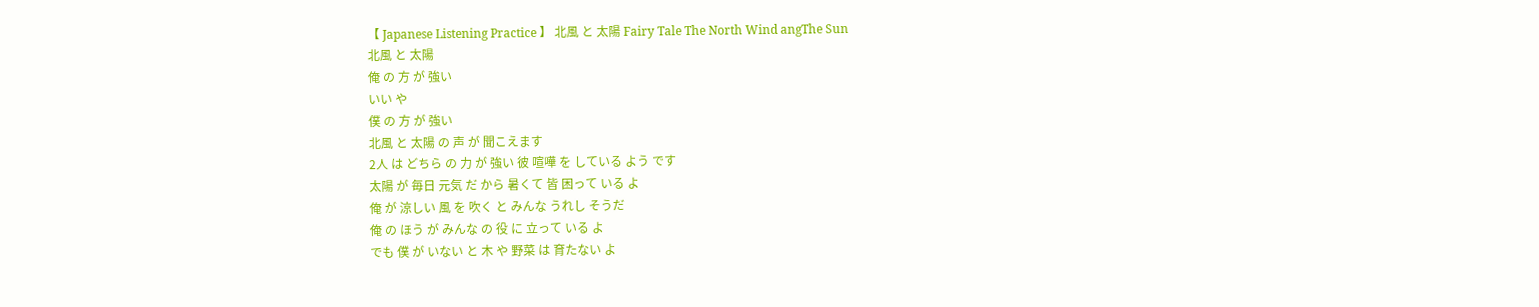【 Japanese Listening Practice 】 北風 と 太陽 Fairy Tale The North Wind angThe Sun
北風 と 太陽
俺 の 方 が 強い
いい や
僕 の 方 が 強い
北風 と 太陽 の 声 が 聞こえます
2人 は どちら の 力 が 強い 彼 喧嘩 を している よう です
太陽 が 毎日 元気 だ から 暑くて 皆 困って いる よ
俺 が 涼しい 風 を 吹く と みんな うれし そうだ
俺 の ほう が みんな の 役 に 立って いる よ
でも 僕 が いない と 木 や 野菜 は 育たない よ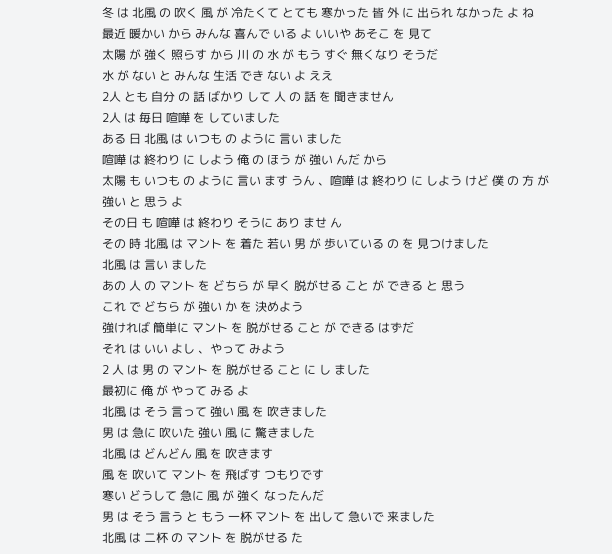冬 は 北風 の 吹く 風 が 冷たくて とても 寒かった 皆 外 に 出られ なかった よ ね
最近 暖かい から みんな 喜んで いる よ いいや あそこ を 見て
太陽 が 強く 照らす から 川 の 水 が もう すぐ 無くなり そうだ
水 が ない と みんな 生活 でき ない よ ええ
2人 とも 自分 の 話 ばかり して 人 の 話 を 聞きません
2人 は 毎日 喧嘩 を していました
ある 日 北風 は いつも の ように 言い ました
喧嘩 は 終わり に しよう 俺 の ほう が 強い んだ から
太陽 も いつも の ように 言い ます うん 、喧嘩 は 終わり に しよう けど 僕 の 方 が 強い と 思う よ
その日 も 喧嘩 は 終わり そうに あり ませ ん
その 時 北風 は マント を 着た 若い 男 が 歩いている の を 見つけました
北風 は 言い ました
あの 人 の マント を どちら が 早く 脱がせる こと が できる と 思う
これ で どちら が 強い か を 決めよう
強ければ 簡単に マント を 脱がせる こと が できる はずだ
それ は いい よし 、やって みよう
2 人 は 男 の マント を 脱がせる こと に し ました
最初に 俺 が やって みる よ
北風 は そう 言って 強い 風 を 吹きました
男 は 急に 吹いた 強い 風 に 驚きました
北風 は どんどん 風 を 吹きます
風 を 吹いて マント を 飛ばす つもりです
寒い どうして 急に 風 が 強く なったんだ
男 は そう 言う と もう 一杯 マント を 出して 急いで 来ました
北風 は 二杯 の マント を 脱がせる た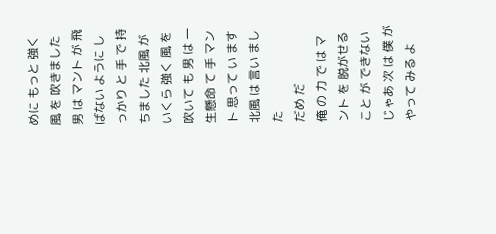めに もっと 強く 風 を 吹きました 男 は マント が 飛ばない ように しっかり と 手 で 持ちました 北風 が いくら 強く 風 を 吹いて も 男 は 一生懸命 て 手 マント 思って い ます
北風 は 言い ました
だめ だ
俺 の 力 で は マント を 脱がせる こと が できない
じゃあ 次 は 僕 が やって みる よ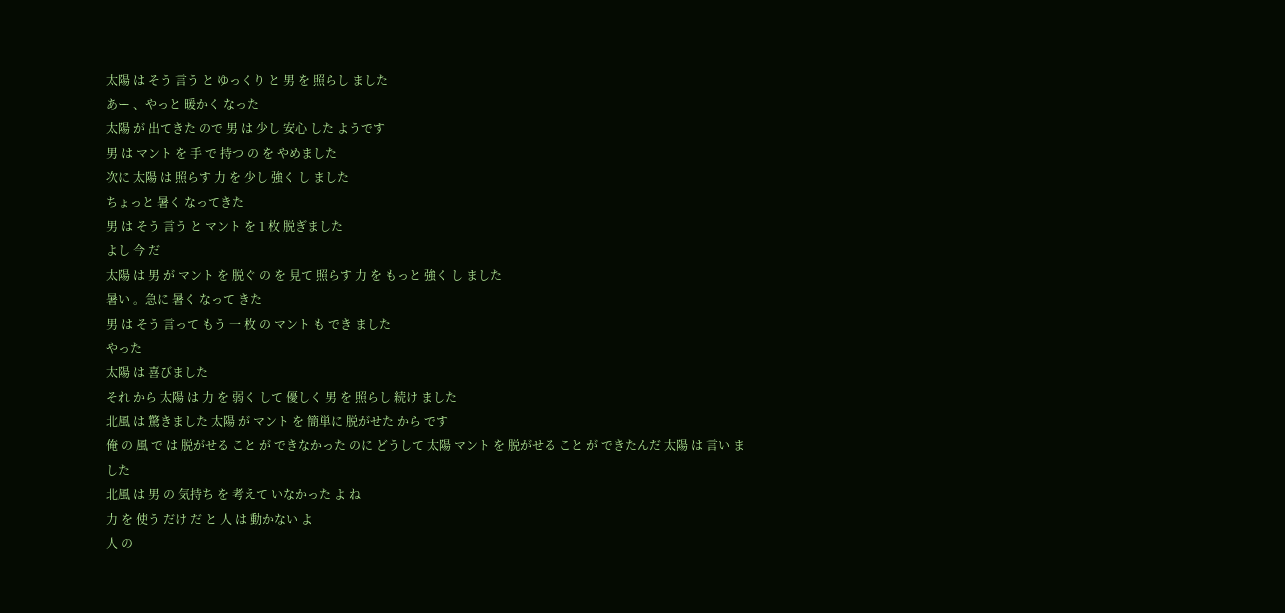太陽 は そう 言う と ゆっくり と 男 を 照らし ました
あー 、やっと 暖かく なった
太陽 が 出てきた ので 男 は 少し 安心 した ようです
男 は マント を 手 で 持つ の を やめました
次に 太陽 は 照らす 力 を 少し 強く し ました
ちょっと 暑く なってきた
男 は そう 言う と マント を 1 枚 脱ぎました
よし 今 だ
太陽 は 男 が マント を 脱ぐ の を 見て 照らす 力 を もっと 強く し ました
暑い 。急に 暑く なって きた
男 は そう 言って もう 一 枚 の マント も でき ました
やった
太陽 は 喜びました
それ から 太陽 は 力 を 弱く して 優しく 男 を 照らし 続け ました
北風 は 驚きました 太陽 が マント を 簡単に 脱がせた から です
俺 の 風 で は 脱がせる こと が できなかった のに どうして 太陽 マント を 脱がせる こと が できたんだ 太陽 は 言い ました
北風 は 男 の 気持ち を 考えて いなかった よ ね
力 を 使う だけ だ と 人 は 動かない よ
人 の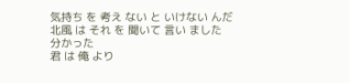気持ち を 考え ない と いけない んだ
北風 は それ を 聞いて 言い ました
分かった
君 は 俺 より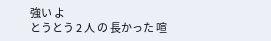強い よ
とうとう 2 人 の 長かった 喧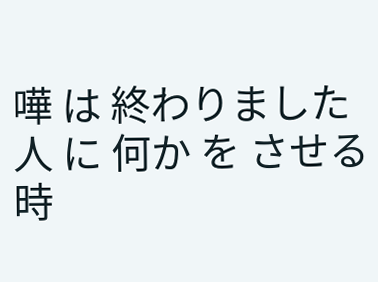嘩 は 終わりました 人 に 何か を させる 時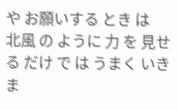や お願いする とき は
北風 の ように 力 を 見せる だけ で は うまく いきま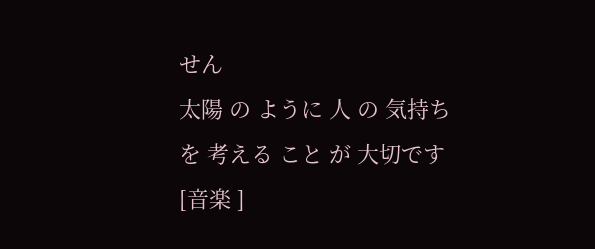せん
太陽 の ように 人 の 気持ち を 考える こと が 大切です
[音楽 ]